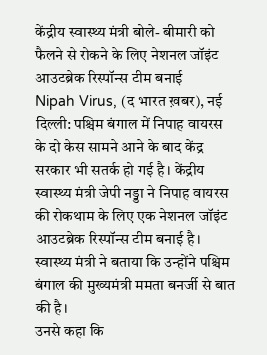केंद्रीय स्वास्थ्य मंत्री बोले- बीमारी को फैलने से रोकने के लिए नेशनल जॉइंट आउटब्रेक रिस्पॉन्स टीम बनाई
Nipah Virus, (द भारत ख़बर), नई दिल्ली: पश्चिम बंगाल में निपाह वायरस के दो केस सामने आने के बाद केंद्र सरकार भी सतर्क हो गई है। केंद्रीय स्वास्थ्य मंत्री जेपी नड्डा ने निपाह वायरस की रोकथाम के लिए एक नेशनल जॉइंट आउटब्रेक रिस्पॉन्स टीम बनाई है। स्वास्थ्य मंत्री ने बताया कि उन्होंने पश्चिम बंगाल की मुख्यमंत्री ममता बनर्जी से बात की है।
उनसे कहा कि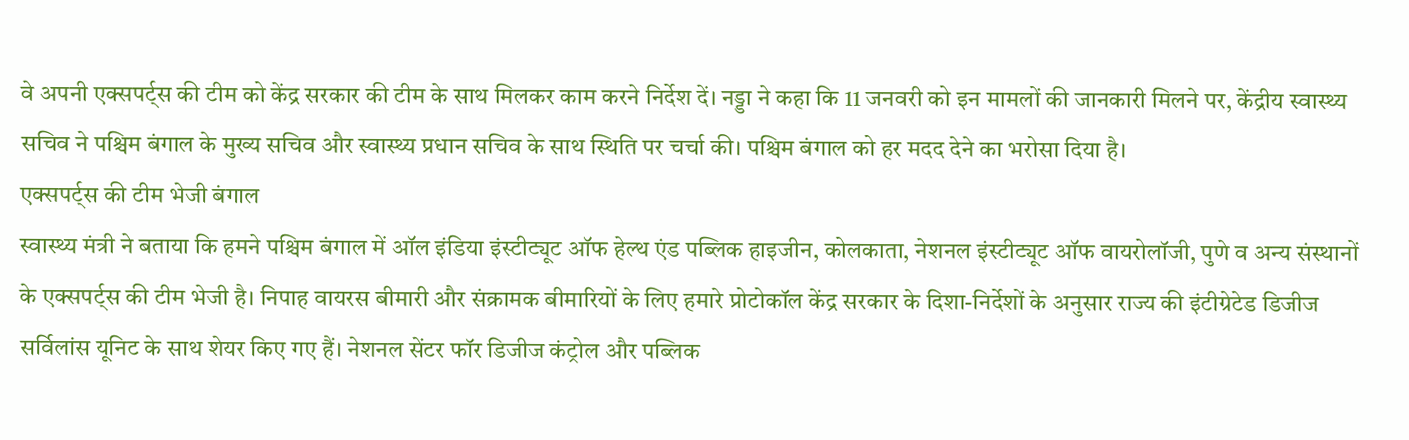वे अपनी एक्सपर्ट्स की टीम को केंद्र सरकार की टीम के साथ मिलकर काम करने निर्देश दें। नड्डा ने कहा कि 11 जनवरी को इन मामलों की जानकारी मिलने पर, केंद्रीय स्वास्थ्य सचिव ने पश्चिम बंगाल के मुख्य सचिव और स्वास्थ्य प्रधान सचिव के साथ स्थिति पर चर्चा की। पश्चिम बंगाल को हर मदद देने का भरोसा दिया है।
एक्सपर्ट्स की टीम भेजी बंगाल
स्वास्थ्य मंत्री ने बताया कि हमने पश्चिम बंगाल में ऑल इंडिया इंस्टीट्यूट ऑफ हेल्थ एंड पब्लिक हाइजीन, कोलकाता, नेशनल इंस्टीट्यूट ऑफ वायरोलॉजी, पुणे व अन्य संस्थानों के एक्सपर्ट्स की टीम भेजी है। निपाह वायरस बीमारी और संक्रामक बीमारियों के लिए हमारे प्रोटोकॉल केंद्र सरकार के दिशा-निर्देशों के अनुसार राज्य की इंटीग्रेटेड डिजीज सर्विलांस यूनिट के साथ शेयर किए गए हैं। नेशनल सेंटर फॉर डिजीज कंट्रोल और पब्लिक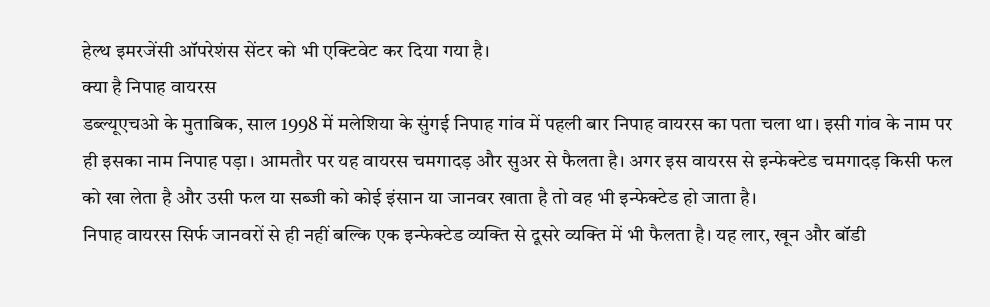हेल्थ इमरजेंसी ऑपरेशंस सेंटर को भी एक्टिवेट कर दिया गया है।
क्या है निपाह वायरस
डब्ल्यूएचओ के मुताबिक, साल 1998 में मलेशिया के सुंगई निपाह गांव में पहली बार निपाह वायरस का पता चला था। इसी गांव के नाम पर ही इसका नाम निपाह पड़ा। आमतौर पर यह वायरस चमगादड़ और सुअर से फैलता है। अगर इस वायरस से इन्फेक्टेड चमगादड़ किसी फल को खा लेता है और उसी फल या सब्जी को कोई इंसान या जानवर खाता है तो वह भी इन्फेक्टेड हो जाता है।
निपाह वायरस सिर्फ जानवरों से ही नहीं बल्कि एक इन्फेक्टेड व्यक्ति से दूसरे व्यक्ति में भी फैलता है। यह लार, खून और बॉडी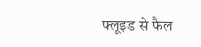फ्लूइड से फैल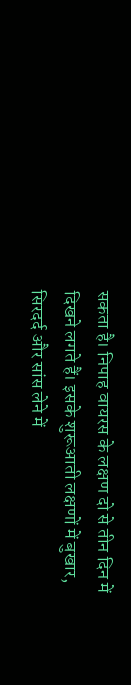सकता है। निपाह वायरस के लक्षण दो से तीन दिन में दिखने लगते हैं। इसके शुरूआती लक्षणों में बुखार, सिरदर्द और सांस लेने में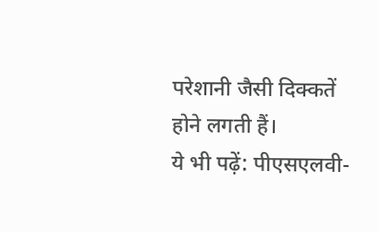परेशानी जैसी दिक्कतें होने लगती हैं।
ये भी पढ़ें: पीएसएलवी-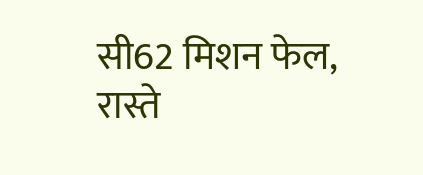सी62 मिशन फेल, रास्ते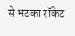से भटका रॉकेट